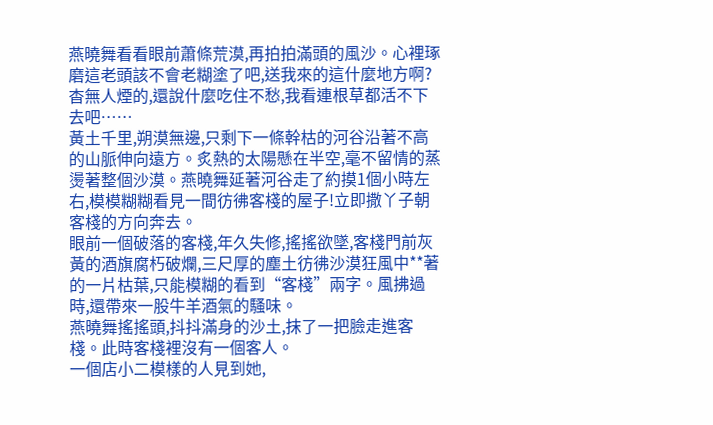燕曉舞看看眼前蕭條荒漠,再拍拍滿頭的風沙。心裡琢磨這老頭該不會老糊塗了吧,送我來的這什麼地方啊?杳無人煙的,還說什麼吃住不愁,我看連根草都活不下去吧……
黃土千里,朔漠無邊,只剩下一條幹枯的河谷沿著不高的山脈伸向遠方。炙熱的太陽懸在半空,毫不留情的蒸燙著整個沙漠。燕曉舞延著河谷走了約摸1個小時左右,模模糊糊看見一間彷彿客棧的屋子!立即撒丫子朝客棧的方向奔去。
眼前一個破落的客棧,年久失修,搖搖欲墜,客棧門前灰黃的酒旗腐朽破爛,三尺厚的塵土彷彿沙漠狂風中**著的一片枯葉,只能模糊的看到“客棧”兩字。風拂過時,還帶來一股牛羊酒氣的騷味。
燕曉舞搖搖頭,抖抖滿身的沙土,抹了一把臉走進客棧。此時客棧裡沒有一個客人。
一個店小二模樣的人見到她,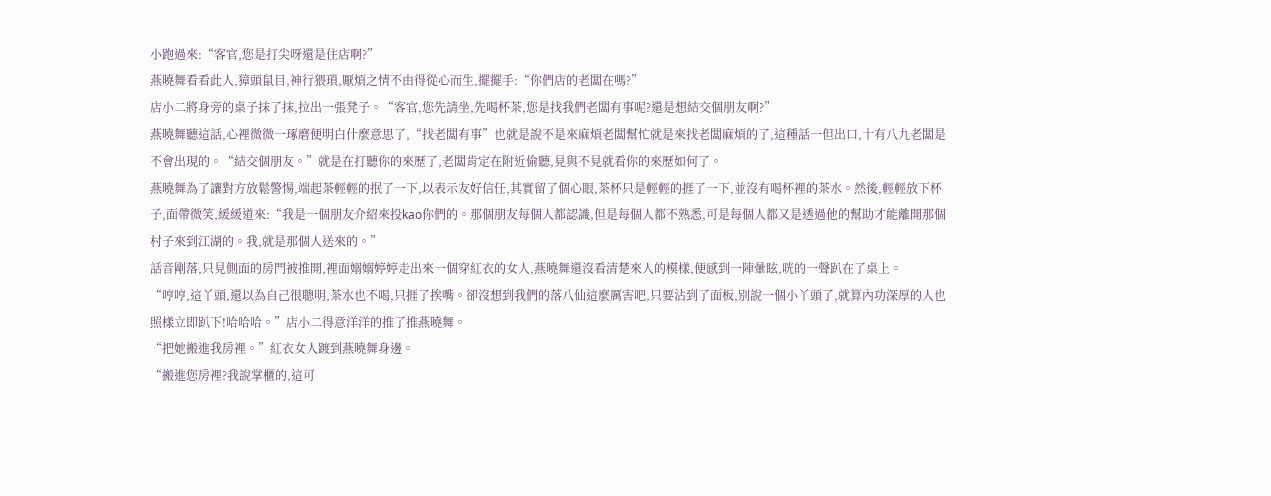小跑過來:“客官,您是打尖呀還是住店啊?”
燕曉舞看看此人,獐頭鼠目,神行猥瑣,厭煩之情不由得從心而生,擺擺手:“你們店的老闆在嗎?”
店小二將身旁的桌子抹了抹,拉出一張凳子。“客官,您先請坐,先喝杯茶,您是找我們老闆有事呢?還是想結交個朋友啊?”
燕曉舞聽這話,心裡微微一琢磨便明白什麼意思了,“找老闆有事”也就是說不是來麻煩老闆幫忙就是來找老闆麻煩的了,這種話一但出口,十有八九老闆是不會出現的。“結交個朋友。”就是在打聽你的來歷了,老闆肯定在附近偷聽,見與不見就看你的來歷如何了。
燕曉舞為了讓對方放鬆警惕,端起茶輕輕的抿了一下,以表示友好信任,其實留了個心眼,茶杯只是輕輕的捱了一下,並沒有喝杯裡的茶水。然後,輕輕放下杯子,面帶微笑,緩緩道來:“我是一個朋友介紹來投kao你們的。那個朋友每個人都認識,但是每個人都不熟悉,可是每個人都又是透過他的幫助才能離開那個村子來到江湖的。我,就是那個人送來的。”
話音剛落,只見側面的房門被推開,裡面嫋嫋婷婷走出來一個穿紅衣的女人,燕曉舞還沒看清楚來人的模樣,便感到一陣暈眩,咣的一聲趴在了桌上。
“哼哼,這丫頭,還以為自己很聰明,茶水也不喝,只捱了挨嘴。卻沒想到我們的落八仙這麼厲害吧,只要沾到了面板,別說一個小丫頭了,就算內功深厚的人也照樣立即趴下!哈哈哈。”店小二得意洋洋的推了推燕曉舞。
“把她搬進我房裡。”紅衣女人踱到燕曉舞身邊。
“搬進您房裡?我說掌櫃的,這可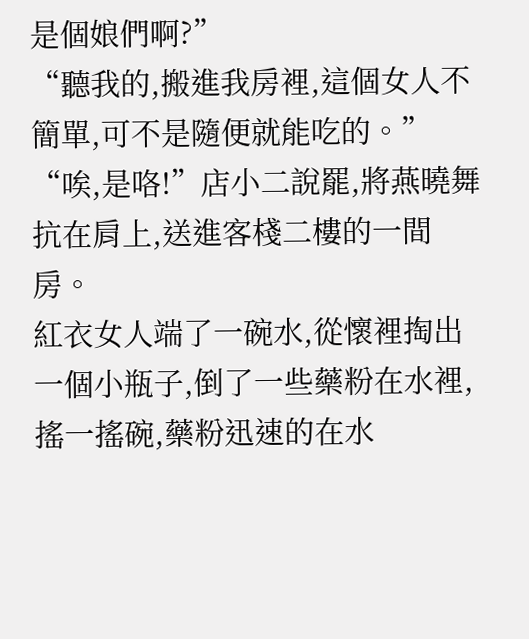是個娘們啊?”
“聽我的,搬進我房裡,這個女人不簡單,可不是隨便就能吃的。”
“唉,是咯!”店小二說罷,將燕曉舞抗在肩上,送進客棧二樓的一間房。
紅衣女人端了一碗水,從懷裡掏出一個小瓶子,倒了一些藥粉在水裡,搖一搖碗,藥粉迅速的在水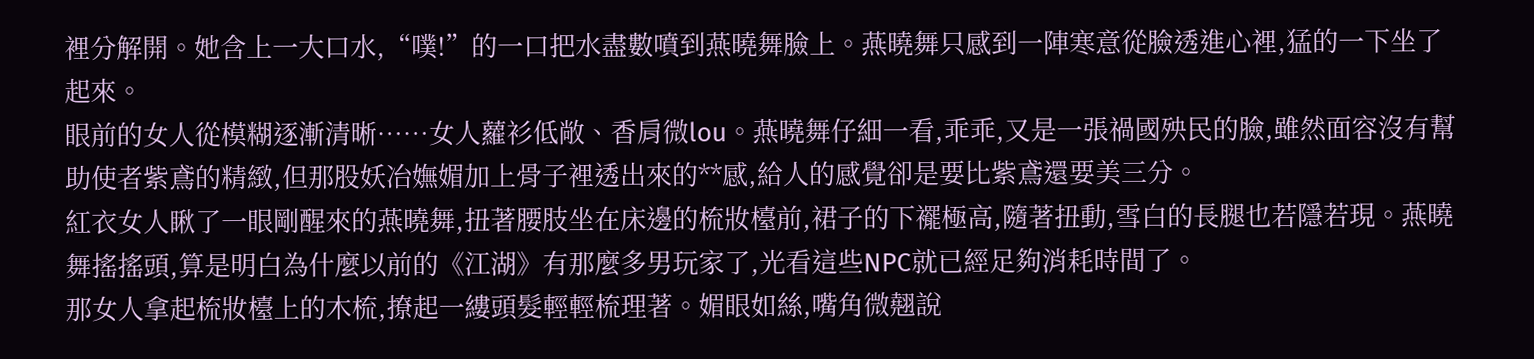裡分解開。她含上一大口水,“噗!”的一口把水盡數噴到燕曉舞臉上。燕曉舞只感到一陣寒意從臉透進心裡,猛的一下坐了起來。
眼前的女人從模糊逐漸清晰……女人蘿衫低敞、香肩微lou。燕曉舞仔細一看,乖乖,又是一張禍國殃民的臉,雖然面容沒有幫助使者紫鳶的精緻,但那股妖冶嫵媚加上骨子裡透出來的**感,給人的感覺卻是要比紫鳶還要美三分。
紅衣女人瞅了一眼剛醒來的燕曉舞,扭著腰肢坐在床邊的梳妝檯前,裙子的下襬極高,隨著扭動,雪白的長腿也若隱若現。燕曉舞搖搖頭,算是明白為什麼以前的《江湖》有那麼多男玩家了,光看這些NPC就已經足夠消耗時間了。
那女人拿起梳妝檯上的木梳,撩起一縷頭髮輕輕梳理著。媚眼如絲,嘴角微翹說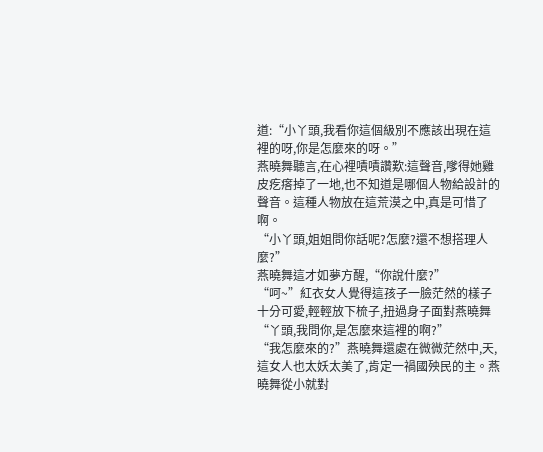道:“小丫頭,我看你這個級別不應該出現在這裡的呀,你是怎麼來的呀。”
燕曉舞聽言,在心裡嘖嘖讚歎:這聲音,嗲得她雞皮疙瘩掉了一地,也不知道是哪個人物給設計的聲音。這種人物放在這荒漠之中,真是可惜了啊。
“小丫頭,姐姐問你話呢?怎麼?還不想搭理人麼?”
燕曉舞這才如夢方醒,“你說什麼?”
“呵~”紅衣女人覺得這孩子一臉茫然的樣子十分可愛,輕輕放下梳子,扭過身子面對燕曉舞“丫頭,我問你,是怎麼來這裡的啊?”
“我怎麼來的?”燕曉舞還處在微微茫然中,天,這女人也太妖太美了,肯定一禍國殃民的主。燕曉舞從小就對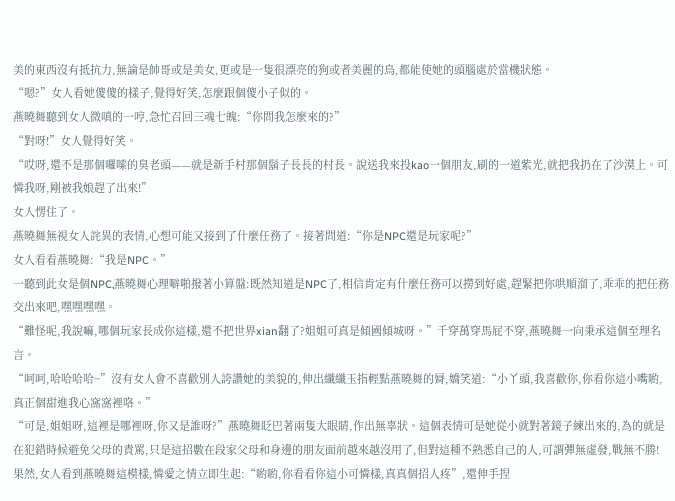美的東西沒有抵抗力,無論是帥哥或是美女,更或是一隻很漂亮的狗或者美麗的鳥,都能使她的頭腦處於當機狀態。
“嗯?”女人看她傻傻的樣子,覺得好笑,怎麼跟個傻小子似的。
燕曉舞聽到女人微嗔的一哼,急忙召回三魂七魄:“你問我怎麼來的?”
“對呀!”女人覺得好笑。
“哎呀,還不是那個囉嗦的臭老頭——就是新手村那個鬍子長長的村長。說送我來投kao一個朋友,刷的一道紫光,就把我扔在了沙漠上。可憐我呀,剛被我娘趕了出來!”
女人愣住了。
燕曉舞無視女人詫異的表情,心想可能又接到了什麼任務了。接著問道:“你是NPC還是玩家呢?”
女人看看燕曉舞:“我是NPC。”
一聽到此女是個NPC,燕曉舞心理噼啪撥著小算盤:既然知道是NPC了,相信肯定有什麼任務可以撈到好處,趕緊把你哄順溜了,乖乖的把任務交出來吧,嘿嘿嘿嘿。
“難怪呢,我說嘛,哪個玩家長成你這樣,還不把世界xian翻了?姐姐可真是傾國傾城呀。”千穿萬穿馬屁不穿,燕曉舞一向秉承這個至理名言。
“呵呵,哈哈哈哈~”沒有女人會不喜歡別人誇讚她的美貌的,伸出纖纖玉指輕點燕曉舞的脣,嬌笑道:“小丫頭,我喜歡你,你看你這小嘴喲,真正個甜進我心窩窩裡咯。”
“可是,姐姐呀,這裡是哪裡呀,你又是誰呀?”燕曉舞眨巴著兩隻大眼睛,作出無辜狀。這個表情可是她從小就對著鏡子練出來的,為的就是在犯錯時候避免父母的責罵,只是這招數在段家父母和身邊的朋友面前越來越沒用了,但對這種不熟悉自己的人,可謂彈無虛發,戰無不勝!
果然,女人看到燕曉舞這模樣,憐愛之情立即生起:“喲喲,你看看你這小可憐樣,真真個招人疼”,還伸手捏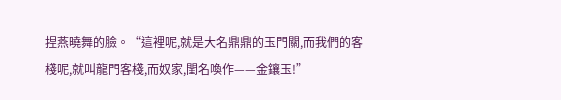捏燕曉舞的臉。“這裡呢,就是大名鼎鼎的玉門關,而我們的客棧呢,就叫龍門客棧,而奴家,閨名喚作——金鑲玉!”